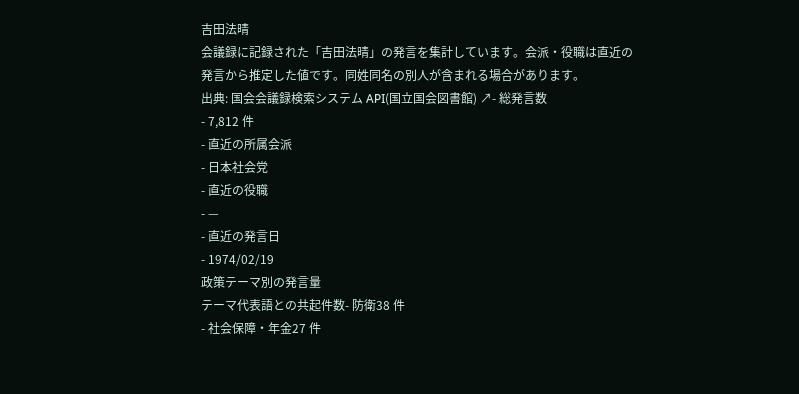吉田法晴
会議録に記録された「吉田法晴」の発言を集計しています。会派・役職は直近の発言から推定した値です。同姓同名の別人が含まれる場合があります。
出典: 国会会議録検索システム API(国立国会図書館) ↗- 総発言数
- 7,812 件
- 直近の所属会派
- 日本社会党
- 直近の役職
- —
- 直近の発言日
- 1974/02/19
政策テーマ別の発言量
テーマ代表語との共起件数- 防衛38 件
- 社会保障・年金27 件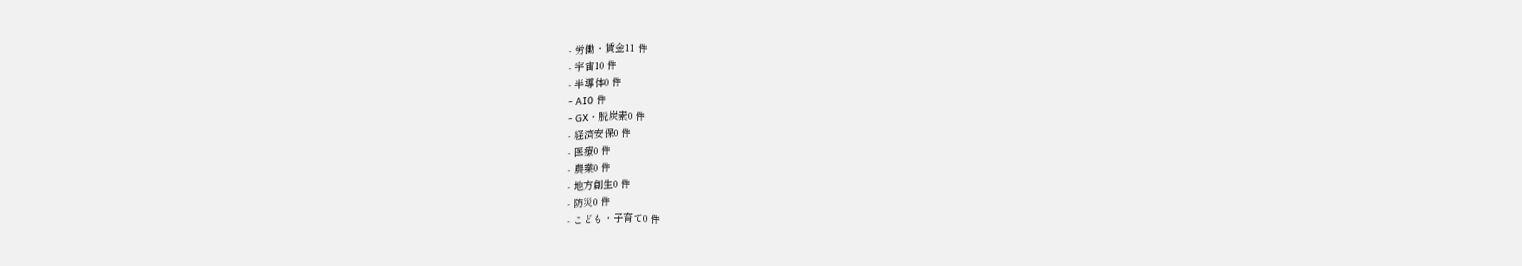- 労働・賃金11 件
- 宇宙10 件
- 半導体0 件
- AI0 件
- GX・脱炭素0 件
- 経済安保0 件
- 医療0 件
- 農業0 件
- 地方創生0 件
- 防災0 件
- こども・子育て0 件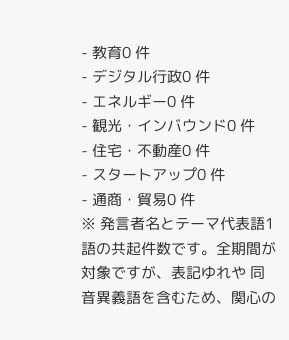- 教育0 件
- デジタル行政0 件
- エネルギー0 件
- 観光・インバウンド0 件
- 住宅・不動産0 件
- スタートアップ0 件
- 通商・貿易0 件
※ 発言者名とテーマ代表語1語の共起件数です。全期間が対象ですが、表記ゆれや 同音異義語を含むため、関心の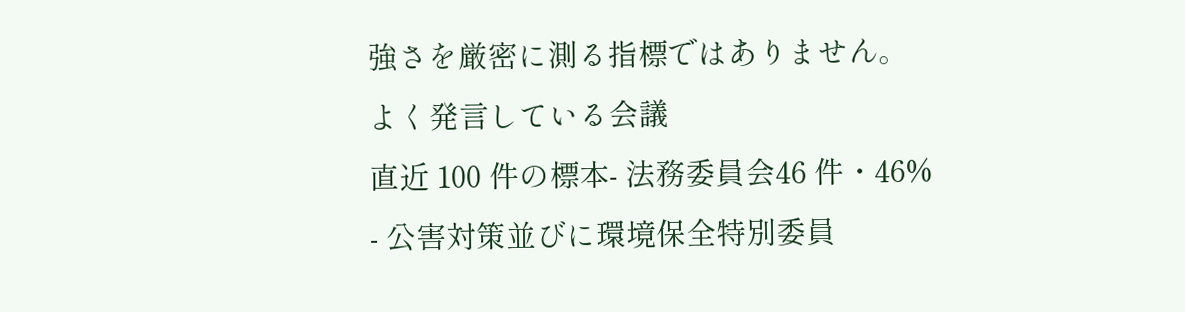強さを厳密に測る指標ではありません。
よく発言している会議
直近 100 件の標本- 法務委員会46 件・46%
- 公害対策並びに環境保全特別委員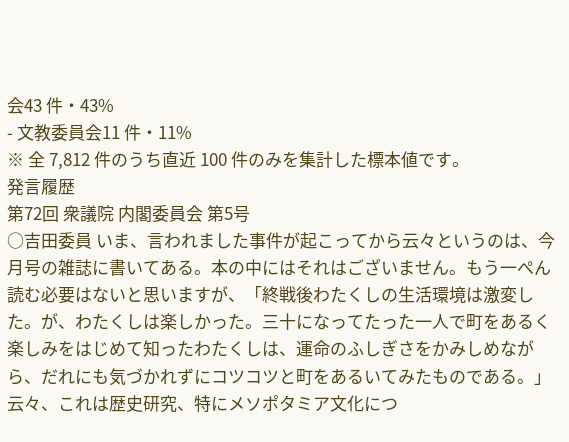会43 件・43%
- 文教委員会11 件・11%
※ 全 7,812 件のうち直近 100 件のみを集計した標本値です。
発言履歴
第72回 衆議院 内閣委員会 第5号
○吉田委員 いま、言われました事件が起こってから云々というのは、今月号の雑誌に書いてある。本の中にはそれはございません。もう一ぺん読む必要はないと思いますが、「終戦後わたくしの生活環境は激変した。が、わたくしは楽しかった。三十になってたった一人で町をあるく楽しみをはじめて知ったわたくしは、運命のふしぎさをかみしめながら、だれにも気づかれずにコツコツと町をあるいてみたものである。」云々、これは歴史研究、特にメソポタミア文化につ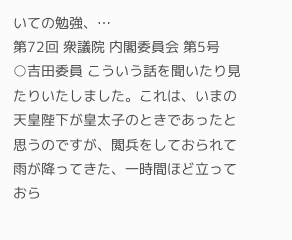いての勉強、…
第72回 衆議院 内閣委員会 第5号
○吉田委員 こういう話を聞いたり見たりいたしました。これは、いまの天皇陛下が皇太子のときであったと思うのですが、閲兵をしておられて雨が降ってきた、一時間ほど立っておら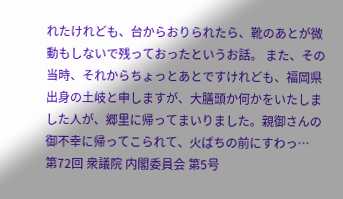れたけれども、台からおりられたら、靴のあとが微動もしないで残っておったというお話。 また、その当時、それからちょっとあとですけれども、福岡県出身の土岐と申しますが、大膳頭か何かをいたしました人が、郷里に帰ってまいりました。親御さんの御不幸に帰ってこられて、火ばちの前にすわっ…
第72回 衆議院 内閣委員会 第5号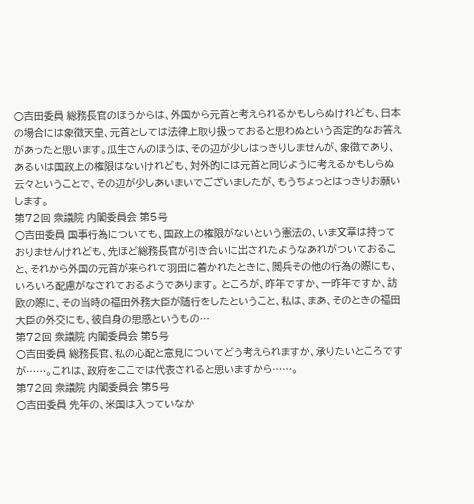○吉田委員 総務長官のほうからは、外国から元首と考えられるかもしらぬけれども、日本の場合には象徴天皇、元首としては法律上取り扱っておると思わぬという否定的なお答えがあったと思います。瓜生さんのほうは、その辺が少しはっきりしませんが、象徴であり、あるいは国政上の権限はないけれども、対外的には元首と同じように考えるかもしらぬ云々ということで、その辺が少しあいまいでございましたが、もうちょっとはっきりお願いします。
第72回 衆議院 内閣委員会 第5号
○吉田委員 国事行為についても、国政上の権限がないという憲法の、いま文章は持っておりませんけれども、先ほど総務長官が引き合いに出されたようなあれがついておること、それから外国の元首が来られて羽田に着かれたときに、閲兵その他の行為の際にも、いろいろ配慮がなされておるようであります。 ところが、昨年ですか、一昨年ですか、訪欧の際に、その当時の福田外務大臣が随行をしたということ、私は、まあ、そのときの福田大臣の外交にも、彼自身の思惑というもの…
第72回 衆議院 内閣委員会 第5号
○吉田委員 総務長官、私の心配と意見についてどう考えられますか、承りたいところですが……。これは、政府をここでは代表されると思いますから……。
第72回 衆議院 内閣委員会 第5号
○吉田委員 先年の、米国は入っていなか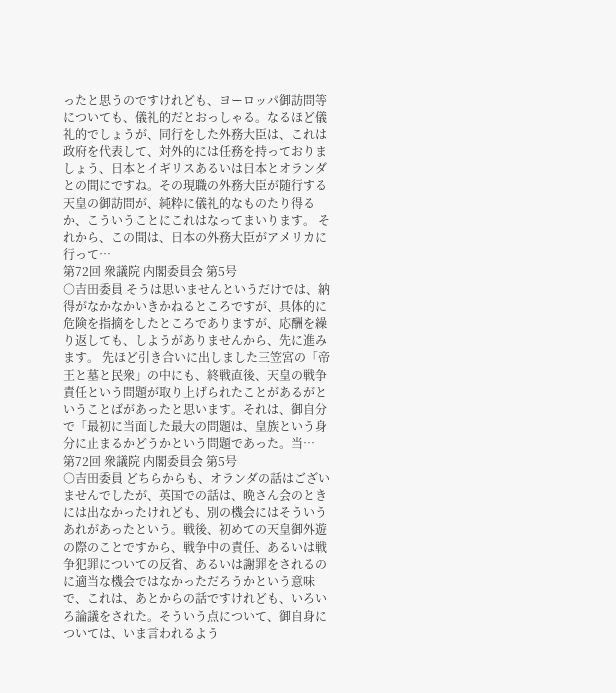ったと思うのですけれども、ヨーロッパ御訪問等についても、儀礼的だとおっしゃる。なるほど儀礼的でしょうが、同行をした外務大臣は、これは政府を代表して、対外的には任務を持っておりましょう、日本とイギリスあるいは日本とオランダとの間にですね。その現職の外務大臣が随行する天皇の御訪問が、純粋に儀礼的なものたり得るか、こういうことにこれはなってまいります。 それから、この間は、日本の外務大臣がアメリカに行って…
第72回 衆議院 内閣委員会 第5号
○吉田委員 そうは思いませんというだけでは、納得がなかなかいきかねるところですが、具体的に危険を指摘をしたところでありますが、応酬を繰り返しても、しようがありませんから、先に進みます。 先ほど引き合いに出しました三笠宮の「帝王と墓と民衆」の中にも、終戦直後、天皇の戦争責任という問題が取り上げられたことがあるがということばがあったと思います。それは、御自分で「最初に当面した最大の問題は、皇族という身分に止まるかどうかという問題であった。当…
第72回 衆議院 内閣委員会 第5号
○吉田委員 どちらからも、オランダの話はございませんでしたが、英国での話は、晩さん会のときには出なかったけれども、別の機会にはそういうあれがあったという。戦後、初めての天皇御外遊の際のことですから、戦争中の責任、あるいは戦争犯罪についての反省、あるいは謝罪をされるのに適当な機会ではなかっただろうかという意味で、これは、あとからの話ですけれども、いろいろ論議をされた。そういう点について、御自身については、いま言われるよう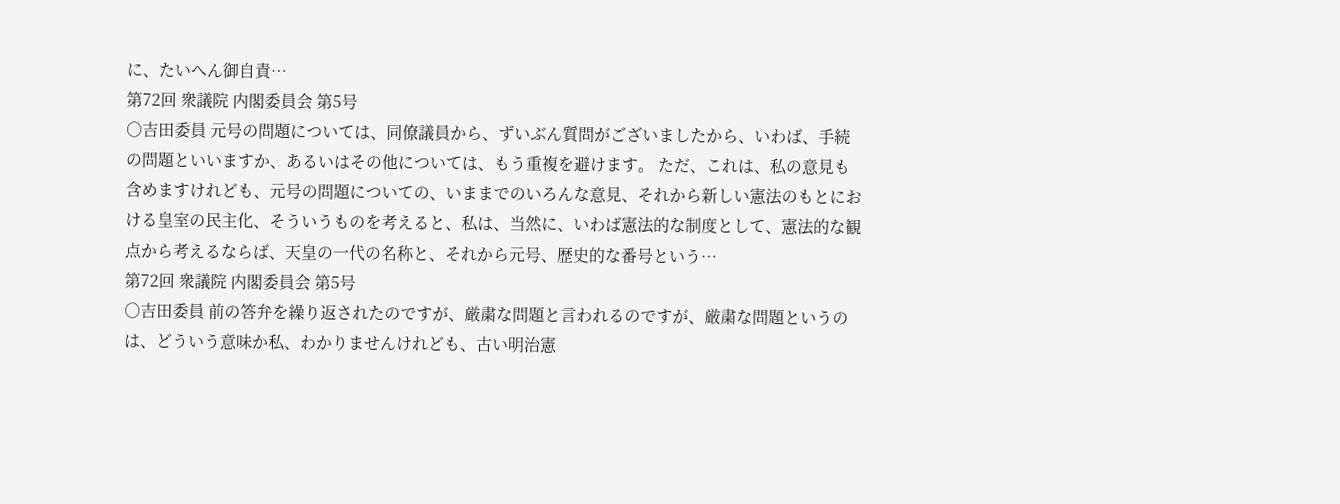に、たいへん御自責…
第72回 衆議院 内閣委員会 第5号
○吉田委員 元号の問題については、同僚議員から、ずいぶん質問がございましたから、いわば、手続の問題といいますか、あるいはその他については、もう重複を避けます。 ただ、これは、私の意見も含めますけれども、元号の問題についての、いままでのいろんな意見、それから新しい憲法のもとにおける皇室の民主化、そういうものを考えると、私は、当然に、いわば憲法的な制度として、憲法的な観点から考えるならば、天皇の一代の名称と、それから元号、歴史的な番号という…
第72回 衆議院 内閣委員会 第5号
○吉田委員 前の答弁を繰り返されたのですが、厳粛な問題と言われるのですが、厳粛な問題というのは、どういう意味か私、わかりませんけれども、古い明治憲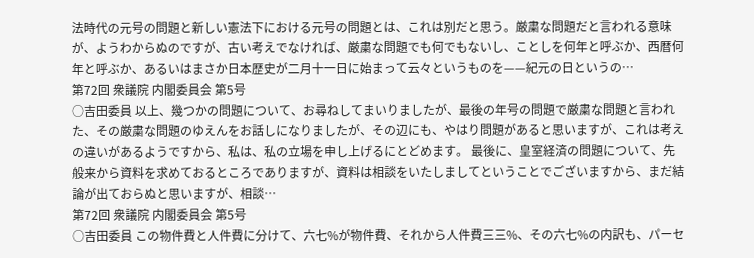法時代の元号の問題と新しい憲法下における元号の問題とは、これは別だと思う。厳粛な問題だと言われる意味が、ようわからぬのですが、古い考えでなければ、厳粛な問題でも何でもないし、ことしを何年と呼ぶか、西暦何年と呼ぶか、あるいはまさか日本歴史が二月十一日に始まって云々というものを——紀元の日というの…
第72回 衆議院 内閣委員会 第5号
○吉田委員 以上、幾つかの問題について、お尋ねしてまいりましたが、最後の年号の問題で厳粛な問題と言われた、その厳粛な問題のゆえんをお話しになりましたが、その辺にも、やはり問題があると思いますが、これは考えの違いがあるようですから、私は、私の立場を申し上げるにとどめます。 最後に、皇室経済の問題について、先般来から資料を求めておるところでありますが、資料は相談をいたしましてということでございますから、まだ結論が出ておらぬと思いますが、相談…
第72回 衆議院 内閣委員会 第5号
○吉田委員 この物件費と人件費に分けて、六七%が物件費、それから人件費三三%、その六七%の内訳も、パーセ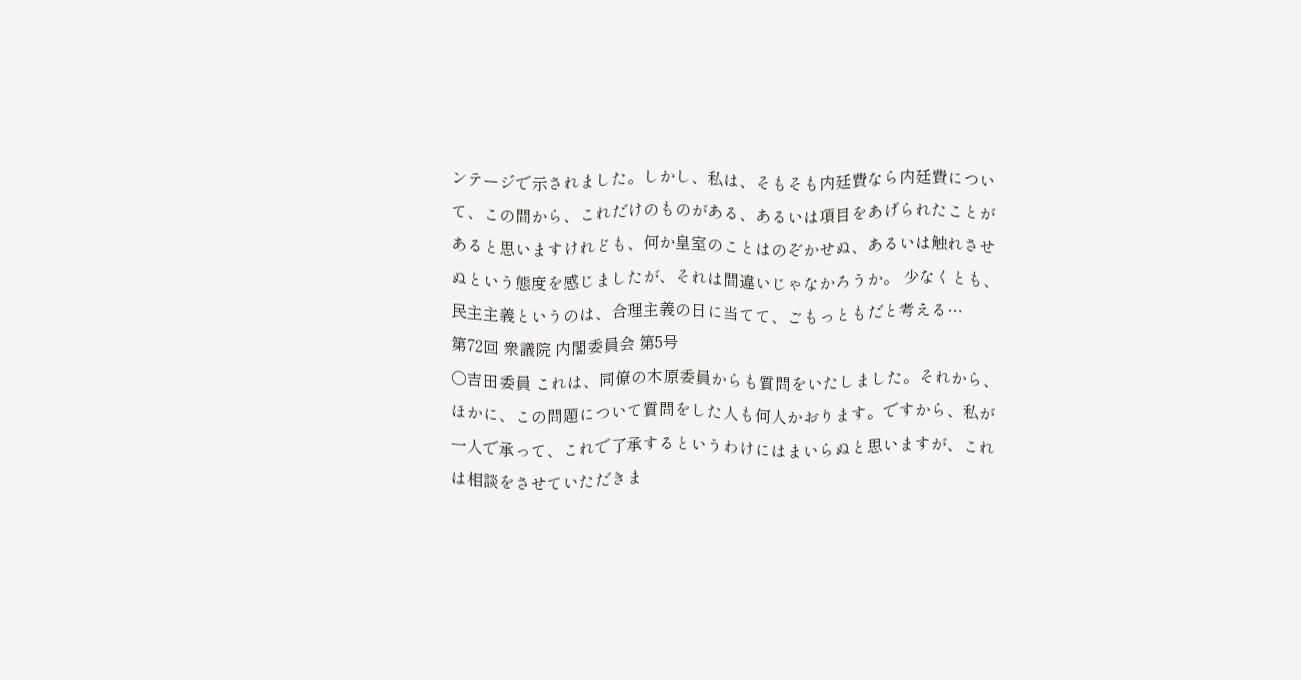ンテージで示されました。しかし、私は、そもそも内廷費なら内廷費について、この間から、これだけのものがある、あるいは項目をあげられたことがあると思いますけれども、何か皇室のことはのぞかせぬ、あるいは触れさせぬという態度を感じましたが、それは間違いじゃなかろうか。 少なくとも、民主主義というのは、合理主義の日に当てて、ごもっともだと考える…
第72回 衆議院 内閣委員会 第5号
○吉田委員 これは、同僚の木原委員からも質問をいたしました。それから、ほかに、この問題について質問をした人も何人かおります。ですから、私が一人で承って、これで了承するというわけにはまいらぬと思いますが、これは相談をさせていただきま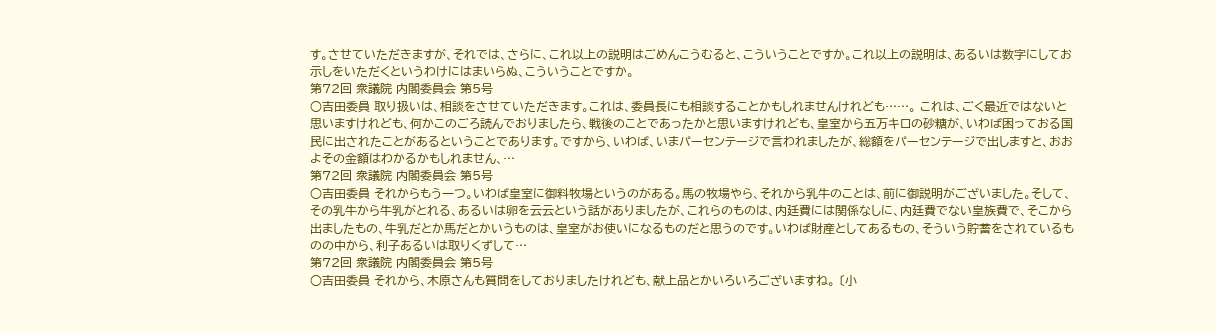す。させていただきますが、それでは、さらに、これ以上の説明はごめんこうむると、こういうことですか。これ以上の説明は、あるいは数字にしてお示しをいただくというわけにはまいらぬ、こういうことですか。
第72回 衆議院 内閣委員会 第5号
○吉田委員 取り扱いは、相談をさせていただきます。これは、委員長にも相談することかもしれませんけれども……。 これは、ごく最近ではないと思いますけれども、何かこのごろ読んでおりましたら、戦後のことであったかと思いますけれども、皇室から五万キロの砂糖が、いわば困っておる国民に出されたことがあるということであります。ですから、いわば、いまパーセンテージで言われましたが、総額をパーセンテージで出しますと、おおよその金額はわかるかもしれません、…
第72回 衆議院 内閣委員会 第5号
○吉田委員 それからもう一つ。いわば皇室に御料牧場というのがある。馬の牧場やら、それから乳牛のことは、前に御説明がございました。そして、その乳牛から牛乳がとれる、あるいは卵を云云という話がありましたが、これらのものは、内廷費には関係なしに、内廷費でない皇族費で、そこから出ましたもの、牛乳だとか馬だとかいうものは、皇室がお使いになるものだと思うのです。いわば財産としてあるもの、そういう貯蓄をされているものの中から、利子あるいは取りくずして…
第72回 衆議院 内閣委員会 第5号
○吉田委員 それから、木原さんも質問をしておりましたけれども、献上品とかいろいろございますね。 〔小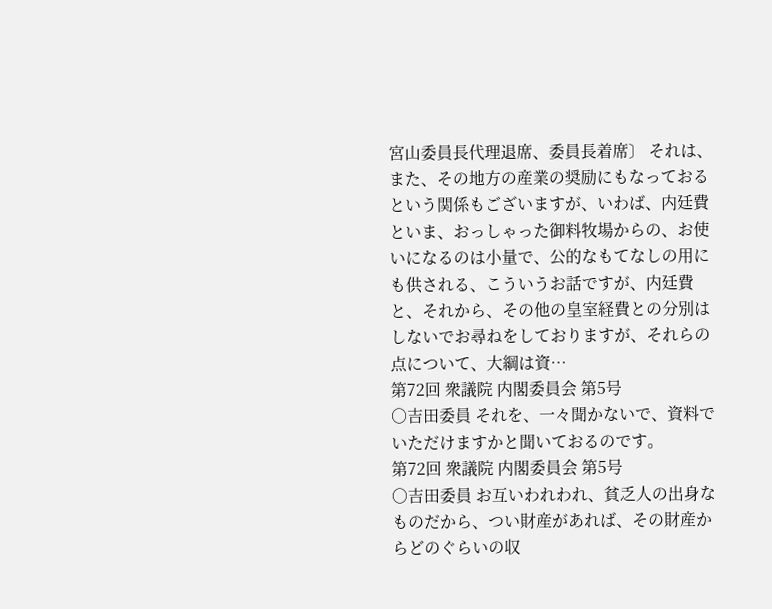宮山委員長代理退席、委員長着席〕 それは、また、その地方の産業の奨励にもなっておるという関係もございますが、いわば、内廷費といま、おっしゃった御料牧場からの、お使いになるのは小量で、公的なもてなしの用にも供される、こういうお話ですが、内廷費と、それから、その他の皇室経費との分別はしないでお尋ねをしておりますが、それらの点について、大綱は資…
第72回 衆議院 内閣委員会 第5号
○吉田委員 それを、一々聞かないで、資料でいただけますかと聞いておるのです。
第72回 衆議院 内閣委員会 第5号
○吉田委員 お互いわれわれ、貧乏人の出身なものだから、つい財産があれば、その財産からどのぐらいの収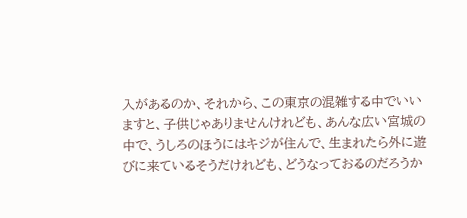入があるのか、それから、この東京の混雑する中でいいますと、子供じゃありませんけれども、あんな広い宮城の中で、うしろのほうにはキジが住んで、生まれたら外に遊びに来ているそうだけれども、どうなっておるのだろうか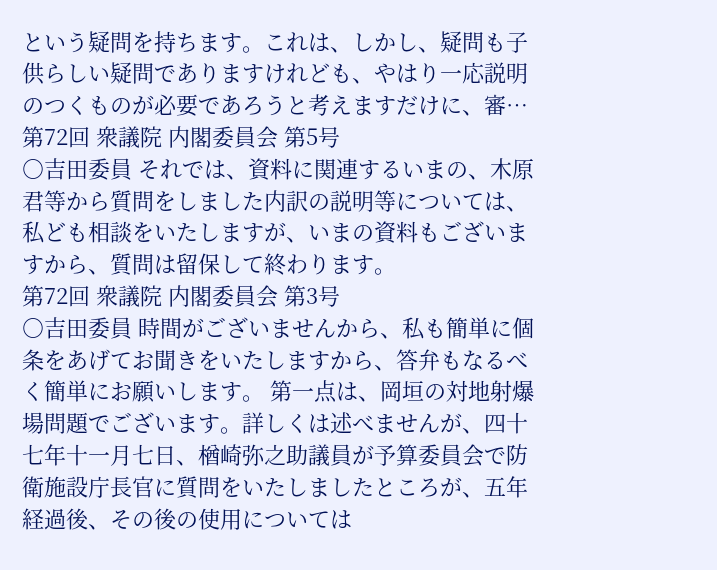という疑問を持ちます。これは、しかし、疑問も子供らしい疑問でありますけれども、やはり一応説明のつくものが必要であろうと考えますだけに、審…
第72回 衆議院 内閣委員会 第5号
○吉田委員 それでは、資料に関連するいまの、木原君等から質問をしました内訳の説明等については、私ども相談をいたしますが、いまの資料もございますから、質問は留保して終わります。
第72回 衆議院 内閣委員会 第3号
○吉田委員 時間がございませんから、私も簡単に個条をあげてお聞きをいたしますから、答弁もなるべく簡単にお願いします。 第一点は、岡垣の対地射爆場問題でございます。詳しくは述べませんが、四十七年十一月七日、楢崎弥之助議員が予算委員会で防衛施設庁長官に質問をいたしましたところが、五年経過後、その後の使用については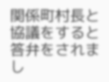関係町村長と協議をすると答弁をされまし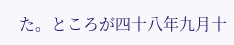た。ところが四十八年九月十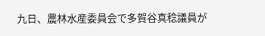九日、農林水産委員会で多賀谷真稔議員が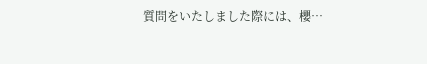質問をいたしました際には、櫻…